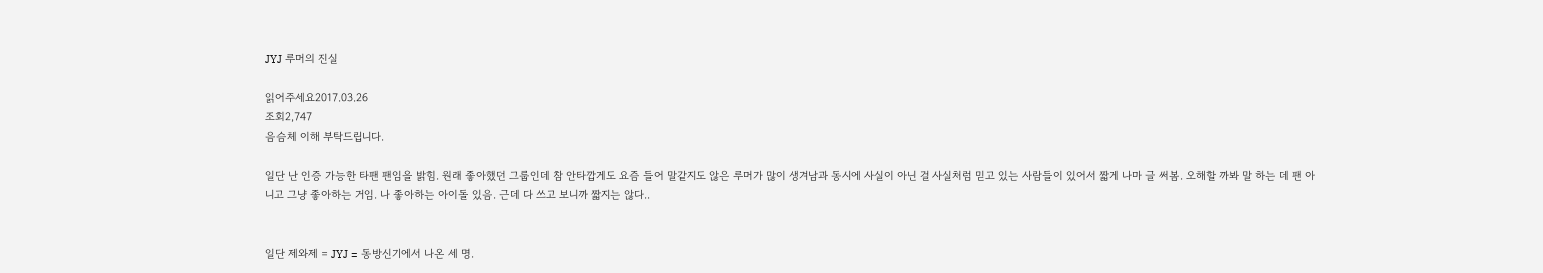JYJ 루머의 진실

읽어주세요2017.03.26
조회2,747
음슴체 이해 부탁드립니다.

일단 난 인증 가능한 타팬 팬임을 밝힘. 원래 좋아했던 그룹인데 참 안타깝게도 요즘 들어 말같지도 않은 루머가 많이 생겨남과 동시에 사실이 아닌 걸 사실처럼 믿고 있는 사람들이 있어서 짧게 나마 글 써봄. 오해할 까봐 말 하는 데 팬 아니고 그냥 좋아하는 거임. 나 좋아하는 아이돌 있음. 근데 다 쓰고 보니까 짧지는 않다..


일단 제와제 = JYJ = 동방신기에서 나온 세 명.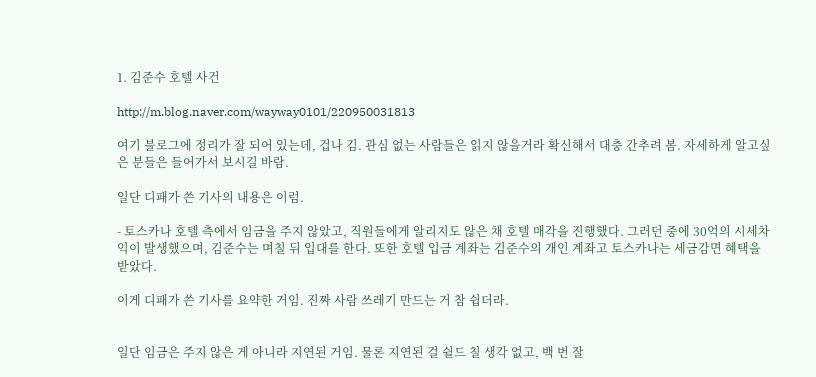1. 김준수 호텔 사건

http://m.blog.naver.com/wayway0101/220950031813

여기 블로그에 정리가 잘 되어 있는데, 겁나 김. 관심 없는 사람들은 읽지 않을거라 확신해서 대충 간추려 봄. 자세하게 알고싶은 분들은 들어가서 보시길 바람.

일단 디패가 쓴 기사의 내용은 이럼.

- 토스카나 호텔 측에서 임금을 주지 않았고, 직원들에게 알리지도 않은 채 호텔 매각을 진행했다. 그러던 중에 30억의 시세차익이 발생했으며, 김준수는 며칠 뒤 입대를 한다. 또한 호텔 입금 계좌는 김준수의 개인 계좌고 토스카나는 세금감면 혜택을 받았다.

이게 디패가 쓴 기사를 요약한 거임. 진짜 사람 쓰레기 만드는 거 참 쉽더라.


일단 임금은 주지 않은 게 아니라 지연된 거임. 물론 지연된 걸 쉴드 칠 생각 없고, 백 번 잘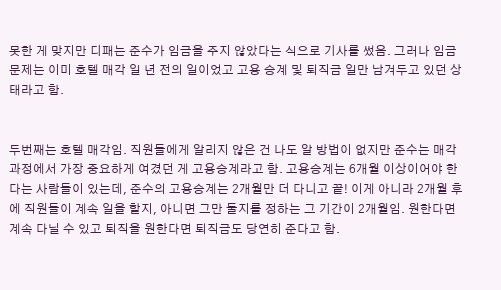못한 게 맞지만 디패는 준수가 임금을 주지 않았다는 식으로 기사를 썼음. 그러나 임금 문제는 이미 호텔 매각 일 년 전의 일이었고 고용 승계 및 퇴직금 일만 남겨두고 있던 상태라고 함.


두번째는 호텔 매각임. 직원들에게 알리지 않은 건 나도 알 방법이 없지만 준수는 매각 과정에서 가장 중요하게 여겼던 게 고용승계라고 함. 고용승계는 6개월 이상이어야 한다는 사람들이 있는데, 준수의 고용승계는 2개월만 더 다니고 끝! 이게 아니라 2개월 후에 직원들이 계속 일을 할지, 아니면 그만 둘지를 정하는 그 기간이 2개월임. 원한다면 계속 다닐 수 있고 퇴직을 원한다면 퇴직금도 당연히 준다고 함.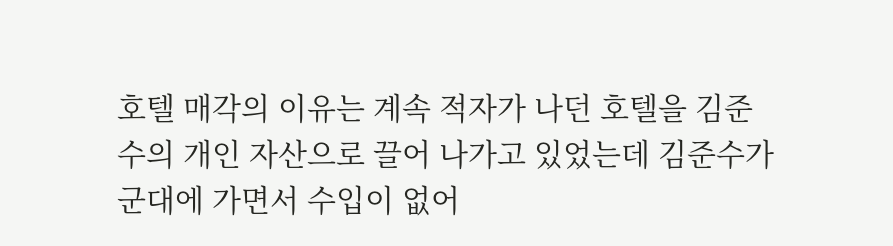호텔 매각의 이유는 계속 적자가 나던 호텔을 김준수의 개인 자산으로 끌어 나가고 있었는데 김준수가 군대에 가면서 수입이 없어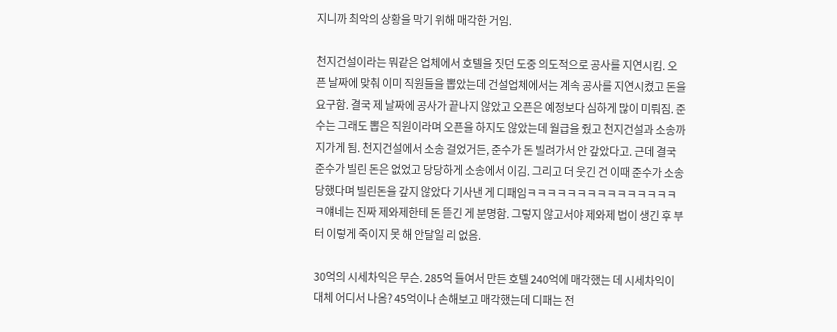지니까 최악의 상황을 막기 위해 매각한 거임.

천지건설이라는 뭐같은 업체에서 호텔을 짓던 도중 의도적으로 공사를 지연시킴. 오픈 날짜에 맞춰 이미 직원들을 뽑았는데 건설업체에서는 계속 공사를 지연시켰고 돈을 요구함. 결국 제 날짜에 공사가 끝나지 않았고 오픈은 예정보다 심하게 많이 미뤄짐. 준수는 그래도 뽑은 직원이라며 오픈을 하지도 않았는데 월급을 줬고 천지건설과 소송까지가게 됨. 천지건설에서 소송 걸었거든, 준수가 돈 빌려가서 안 갚았다고. 근데 결국 준수가 빌린 돈은 없었고 당당하게 소송에서 이김. 그리고 더 웃긴 건 이때 준수가 소송 당했다며 빌린돈을 갚지 않았다 기사낸 게 디패임ㅋㅋㅋㅋㅋㅋㅋㅋㅋㅋㅋㅋㅋㅋㅋㅋ얘네는 진짜 제와제한테 돈 뜯긴 게 분명함. 그렇지 않고서야 제와제 법이 생긴 후 부터 이렇게 죽이지 못 해 안달일 리 없음.

30억의 시세차익은 무슨. 285억 들여서 만든 호텔 240억에 매각했는 데 시세차익이 대체 어디서 나옴? 45억이나 손해보고 매각했는데 디패는 전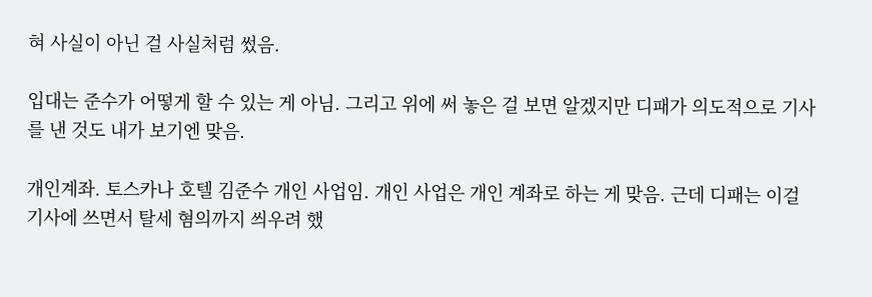혀 사실이 아닌 걸 사실처럼 썼음.

입대는 준수가 어떻게 할 수 있는 게 아님. 그리고 위에 써 놓은 걸 보면 알겠지만 디패가 의도적으로 기사를 낸 것도 내가 보기엔 맞음.

개인계좌. 토스카나 호텔 김준수 개인 사업임. 개인 사업은 개인 계좌로 하는 게 맞음. 근데 디패는 이걸 기사에 쓰면서 탈세 혐의까지 씌우려 했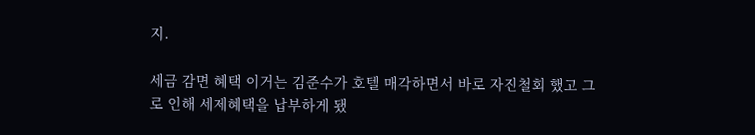지.

세금 감면 혜택 이거는 김준수가 호텔 매각하면서 바로 자진철회 했고 그로 인해 세제혜택을 납부하게 됐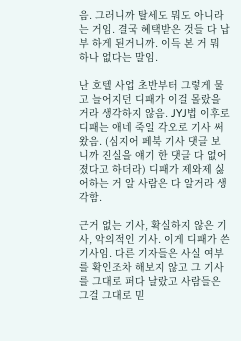음. 그러니까 탈세도 뭐도 아니라는 거임. 결국 혜택받은 것들 다 납부 하게 된거니까. 이득 본 거 뭐 하나 없다는 말임.

난 호텔 사업 초반부터 그렇게 물고 늘어지던 디패가 이걸 몰랐을 거라 생각하지 않음. JYJ법 이후로 디패는 애네 죽일 각오로 기사 써왔음. (심지어 페북 기사 댓글 보니까 진실을 얘기 한 댓글 다 없어졌다고 하더라) 디패가 제와제 싫어하는 거 알 사람은 다 알거라 생각함.

근거 없는 기사, 확실하지 않은 기사, 악의적인 기사. 이게 디패가 쓴 기사임. 다른 기자들은 사실 여부를 확인조차 해보지 않고 그 기사를 그대로 퍼다 날랐고 사람들은 그걸 그대로 믿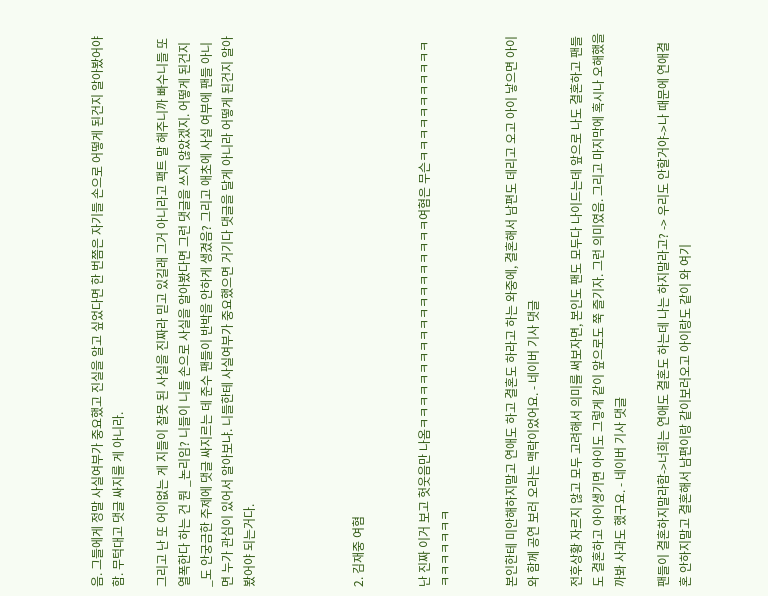음. 그들에게 정말 사실여부가 중요했고 진실을 알고 싶었다면 한 번쯤은 자기들 손으로 어떻게 된건지 알아봤어야 함. 무턱대고 댓글 싸지를 게 아니라.

그리고 난 또 어이없는 게 지들이 잘못 된 사실을 진짜라 믿고 있길래 그거 아니라고 팩트 말 해주니까 빠수니들 또 열폭한다 하는 건 뭔 _논리임? 니들이 니들 손으로 사실을 알아봤다면 그런 댓글을 쓰지 않았겠지. 어떻게 된건지 _도 안궁금한 주제에 댓글 싸지르는 데 준수 팬들이 반박을 안하게 생겼음? 그리고 애초에 사실 여부에 팬들 아니면 누가 관심이 있어서 알아보냐. 니들한테 사실여부가 중요했으면 거기다 댓글을 달게 아니라 어떻게 된건지 알아 봤어야 되는거다.




2. 김재중 여혐


난 진짜 이거 보고 헛웃음만 나옴ㅋㅋㅋㅋㅋㅋㅋㅋㅋㅋㅋㅋㅋㅋㅋㅋㅋㅋㅋ여혐은 무슨ㅋㅋㅋㅋㅋㅋㅋㅋㅋㅋㅋㅋㅋㅋㅋㅋㅋㅋ


본인한테 미안해하지말고 연애도 하고 결혼도 하라고 하는 와중에, 결혼해서 남편도 데리고 오고 아이 낳으면 아이와 함께 공연 보러 오라는 맥락이었어요. - 네이버 기사 댓글

전후상황 자르지 않고 모두 고려해서 의미를 써보자면, 본인도 팬도 모두다 나이드는데 앞으로 나도 결혼하고 팬들도 결혼하고 아이생기면 아이도 그렇게 같이 앞으로도 쭉 즐기자. 그런 의미였음. 그리고 마지막에 혹시나 오해했을까봐 사과도 했구요. - 네이버 기사 댓글

팬들이 결혼하지말라함->너희는 연애도 결혼도 하는데 나는 하지말라고? -> 우리도 안할거야->나 때문에 연애결혼 안하지말고 결혼해서 남편이랑 같이보러오고 아이랑도 같이 와 여기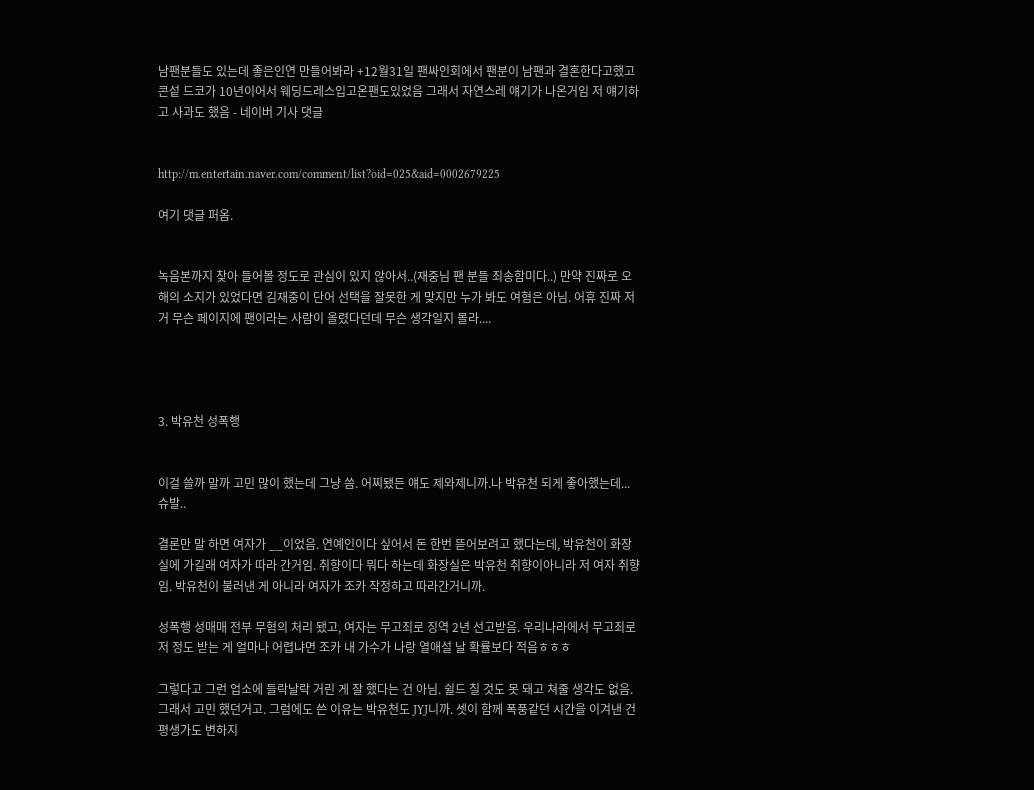남팬분들도 있는데 좋은인연 만들어봐라 +12월31일 팬싸인회에서 팬분이 남팬과 결혼한다고했고 콘섵 드코가 10년이어서 웨딩드레스입고온팬도있었음 그래서 자연스레 얘기가 나온거임 저 얘기하고 사과도 했음 - 네이버 기사 댓글


http://m.entertain.naver.com/comment/list?oid=025&aid=0002679225

여기 댓글 퍼옴.


녹음본까지 찾아 들어볼 정도로 관심이 있지 않아서..(재중님 팬 분들 죄송함미다..) 만약 진짜로 오해의 소지가 있었다면 김재중이 단어 선택을 잘못한 게 맞지만 누가 봐도 여혐은 아님. 어휴 진짜 저거 무슨 페이지에 팬이라는 사람이 올렸다던데 무슨 생각일지 몰라....




3. 박유천 성폭행


이걸 쓸까 말까 고민 많이 했는데 그냥 씀. 어찌됐든 얘도 제와제니까.나 박유천 되게 좋아했는데... 슈발..

결론만 말 하면 여자가 __이었음. 연예인이다 싶어서 돈 한번 뜯어보려고 했다는데, 박유천이 화장실에 가길래 여자가 따라 간거임. 취향이다 뭐다 하는데 화장실은 박유천 취향이아니라 저 여자 취향임. 박유천이 불러낸 게 아니라 여자가 조카 작정하고 따라간거니까.

성폭행 성매매 전부 무혐의 처리 됐고, 여자는 무고죄로 징역 2년 선고받음. 우리나라에서 무고죄로 저 정도 받는 게 얼마나 어렵냐면 조카 내 가수가 나랑 열애설 날 확률보다 적음ㅎㅎㅎ

그렇다고 그런 업소에 들락날락 거린 게 잘 했다는 건 아님. 쉴드 칠 것도 못 돼고 쳐줄 생각도 없음. 그래서 고민 했던거고. 그럼에도 쓴 이유는 박유천도 JYJ니까. 셋이 함께 폭풍같던 시간을 이겨낸 건 평생가도 변하지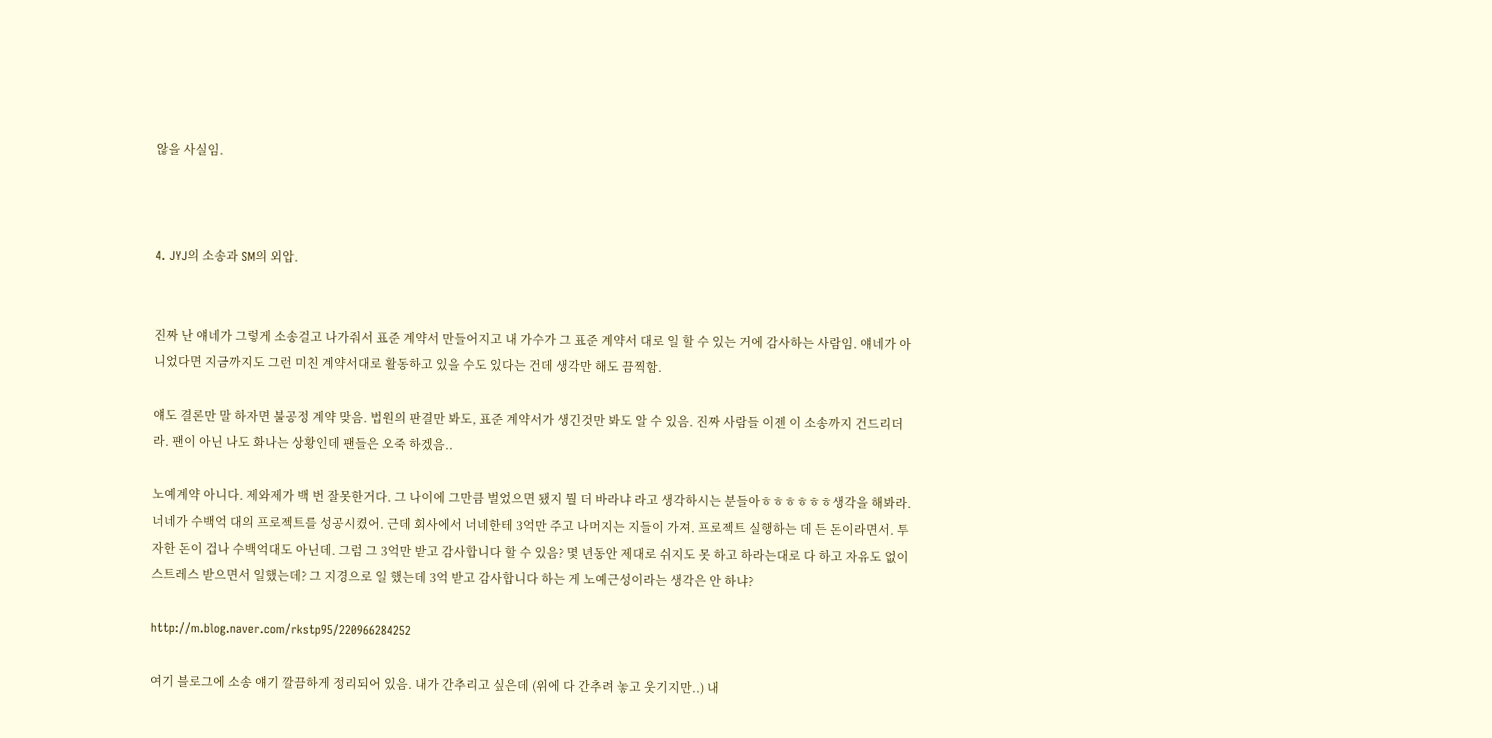않을 사실임.



4. JYJ의 소송과 SM의 외압.


진짜 난 얘네가 그렇게 소송걸고 나가줘서 표준 계약서 만들어지고 내 가수가 그 표준 계약서 대로 일 할 수 있는 거에 감사하는 사람임. 얘네가 아니었다면 지금까지도 그런 미친 계약서대로 활동하고 있을 수도 있다는 건데 생각만 해도 끔찍함.

얘도 결론만 말 하자면 불공정 계약 맞음. 법원의 판결만 봐도, 표준 계약서가 생긴것만 봐도 알 수 있음. 진짜 사람들 이젠 이 소송까지 건드리더라. 팬이 아닌 나도 화나는 상황인데 팬들은 오죽 하겠음..

노예계약 아니다. 제와제가 백 번 잘못한거다. 그 나이에 그만큼 벌었으면 됐지 뭘 더 바라냐 라고 생각하시는 분들아ㅎㅎㅎㅎㅎㅎ생각을 해봐라. 너네가 수백억 대의 프로젝트를 성공시켰어. 근데 회사에서 너네한테 3억만 주고 나머지는 지들이 가져. 프로젝트 실행하는 데 든 돈이라면서. 투자한 돈이 겁나 수백억대도 아닌데. 그럼 그 3억만 받고 감사합니다 할 수 있음? 몇 년동안 제대로 쉬지도 못 하고 하라는대로 다 하고 자유도 없이 스트레스 받으면서 일했는데? 그 지경으로 일 했는데 3억 받고 감사합니다 하는 게 노예근성이라는 생각은 안 하냐?

http://m.blog.naver.com/rkstp95/220966284252

여기 블로그에 소송 얘기 깔끔하게 정리되어 있음. 내가 간추리고 싶은데 (위에 다 간추려 놓고 웃기지만..) 내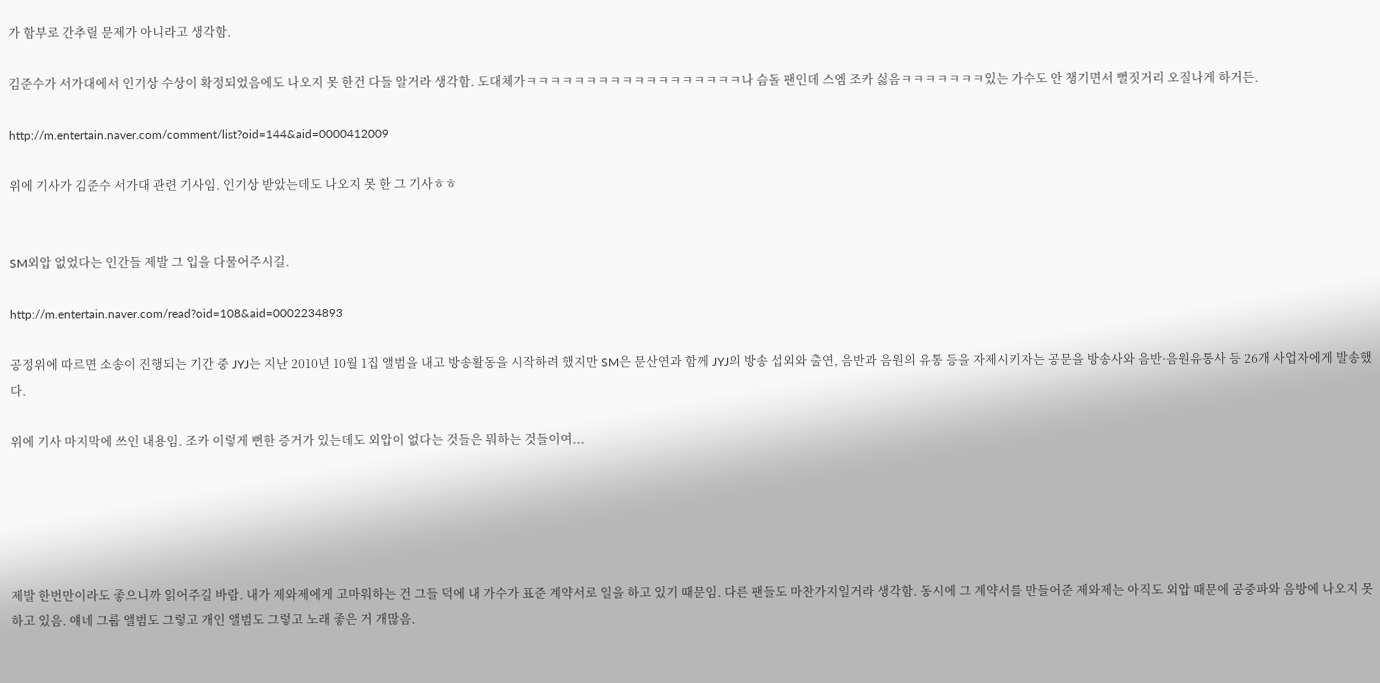가 함부로 간추릴 문제가 아니라고 생각함.

김준수가 서가대에서 인기상 수상이 확정되었음에도 나오지 못 한건 다들 알거라 생각함. 도대체가ㅋㅋㅋㅋㅋㅋㅋㅋㅋㅋㅋㅋㅋㅋㅋㅋㅋㅋ나 슴돌 팬인데 스엠 조카 싫음ㅋㅋㅋㅋㅋㅋㅋ있는 가수도 안 챙기면서 뻘짓거리 오질나게 하거든.

http://m.entertain.naver.com/comment/list?oid=144&aid=0000412009

위에 기사가 김준수 서가대 관련 기사임. 인기상 받았는데도 나오지 못 한 그 기사ㅎㅎ


SM외압 없었다는 인간들 제발 그 입을 다물어주시길.

http://m.entertain.naver.com/read?oid=108&aid=0002234893

공정위에 따르면 소송이 진행되는 기간 중 JYJ는 지난 2010년 10월 1집 앨범을 내고 방송활동을 시작하려 했지만 SM은 문산연과 함께 JYJ의 방송 섭외와 출연, 음반과 음원의 유통 등을 자제시키자는 공문을 방송사와 음반·음원유통사 등 26개 사업자에게 발송했다.

위에 기사 마지막에 쓰인 내용임. 조카 이렇게 뻔한 증거가 있는데도 외압이 없다는 것들은 뭐하는 것들이여...





제발 한번만이라도 좋으니까 읽어주길 바람. 내가 제와제에게 고마워하는 건 그들 덕에 내 가수가 표준 계약서로 일을 하고 있기 때문임. 다른 팬들도 마찬가지일거라 생각함. 동시에 그 계약서를 만들어준 제와제는 아직도 외압 때문에 공중파와 음방에 나오지 못 하고 있음. 얘네 그룹 앨범도 그렇고 개인 앨범도 그렇고 노래 좋은 거 개많음.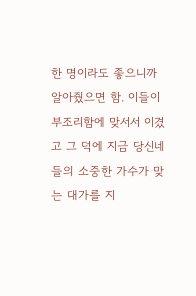한 명이라도 좋으니까 알아줬으면 함. 이들이 부조리함에 맞서서 이겼고 그 덕에 지금 당신네들의 소중한 가수가 맞는 대가를 지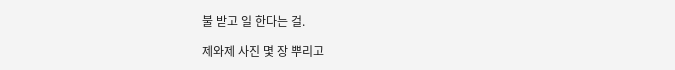불 받고 일 한다는 걸.

제와제 사진 몇 장 뿌리고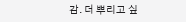감. 더 뿌리고 싶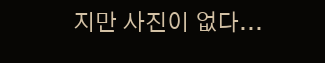지만 사진이 없다...